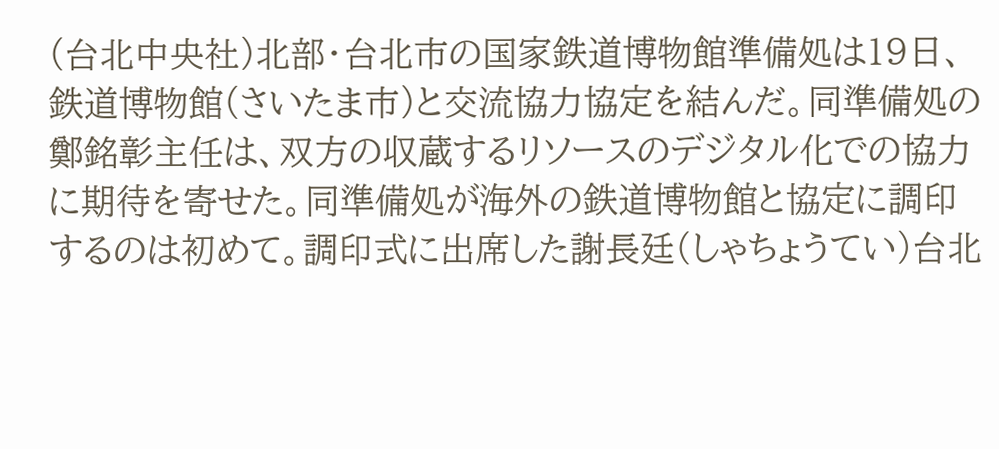(台北中央社)北部・台北市の国家鉄道博物館準備処は19日、鉄道博物館(さいたま市)と交流協力協定を結んだ。同準備処の鄭銘彰主任は、双方の収蔵するリソースのデジタル化での協力に期待を寄せた。同準備処が海外の鉄道博物館と協定に調印するのは初めて。調印式に出席した謝長廷(しゃちょうてい)台北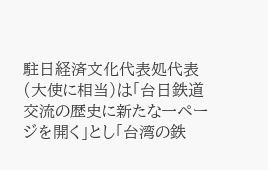駐日経済文化代表処代表(大使に相当)は「台日鉄道交流の歴史に新たな一ページを開く」とし「台湾の鉄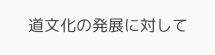道文化の発展に対して